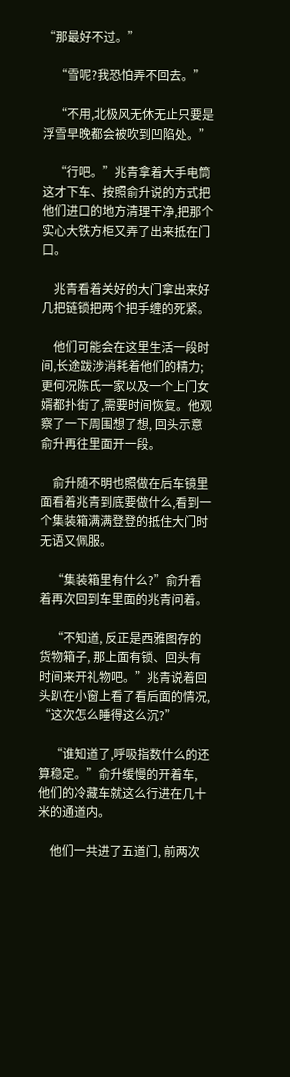“那最好不过。”

    “雪呢?我恐怕弄不回去。”

    “不用,北极风无休无止只要是浮雪早晚都会被吹到凹陷处。”

    “行吧。”兆青拿着大手电筒这才下车、按照俞升说的方式把他们进口的地方清理干净,把那个实心大铁方柜又弄了出来抵在门口。

    兆青看着关好的大门拿出来好几把链锁把两个把手缠的死紧。

    他们可能会在这里生活一段时间,长途跋涉消耗着他们的精力;更何况陈氏一家以及一个上门女婿都扑街了,需要时间恢复。他观察了一下周围想了想, 回头示意俞升再往里面开一段。

    俞升随不明也照做在后车镜里面看着兆青到底要做什么,看到一个集装箱满满登登的抵住大门时无语又佩服。

    “集装箱里有什么?”俞升看着再次回到车里面的兆青问着。

    “不知道, 反正是西雅图存的货物箱子, 那上面有锁、回头有时间来开礼物吧。”兆青说着回头趴在小窗上看了看后面的情况, “这次怎么睡得这么沉?”

    “谁知道了,呼吸指数什么的还算稳定。”俞升缓慢的开着车, 他们的冷藏车就这么行进在几十米的通道内。

    他们一共进了五道门, 前两次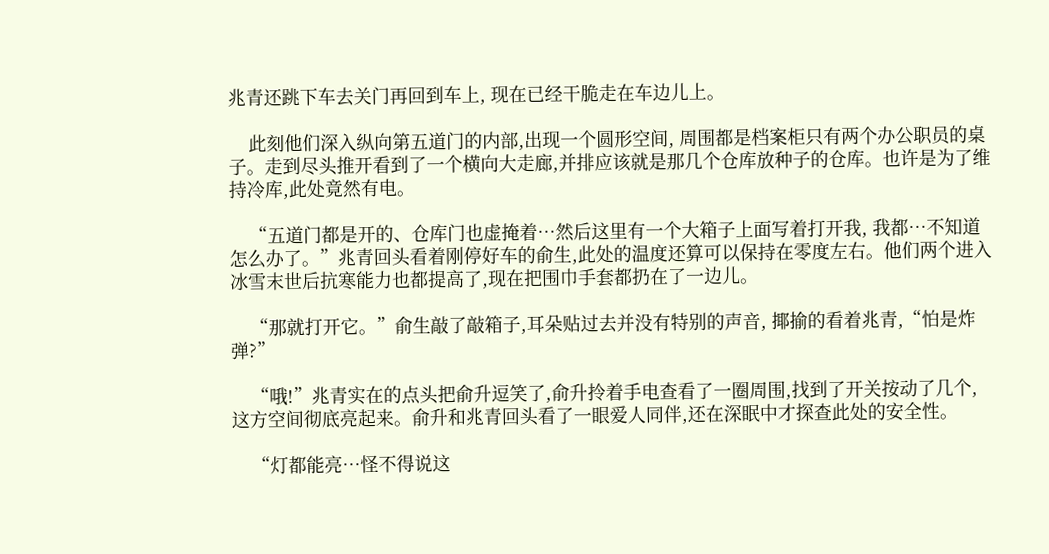兆青还跳下车去关门再回到车上, 现在已经干脆走在车边儿上。

    此刻他们深入纵向第五道门的内部,出现一个圆形空间, 周围都是档案柜只有两个办公职员的桌子。走到尽头推开看到了一个横向大走廊,并排应该就是那几个仓库放种子的仓库。也许是为了维持冷库,此处竟然有电。

    “五道门都是开的、仓库门也虚掩着…然后这里有一个大箱子上面写着打开我, 我都…不知道怎么办了。”兆青回头看着刚停好车的俞生,此处的温度还算可以保持在零度左右。他们两个进入冰雪末世后抗寒能力也都提高了,现在把围巾手套都扔在了一边儿。

    “那就打开它。”俞生敲了敲箱子,耳朵贴过去并没有特别的声音, 揶揄的看着兆青,“怕是炸弹?”

    “哦!”兆青实在的点头把俞升逗笑了,俞升拎着手电查看了一圈周围,找到了开关按动了几个,这方空间彻底亮起来。俞升和兆青回头看了一眼爱人同伴,还在深眠中才探查此处的安全性。

    “灯都能亮…怪不得说这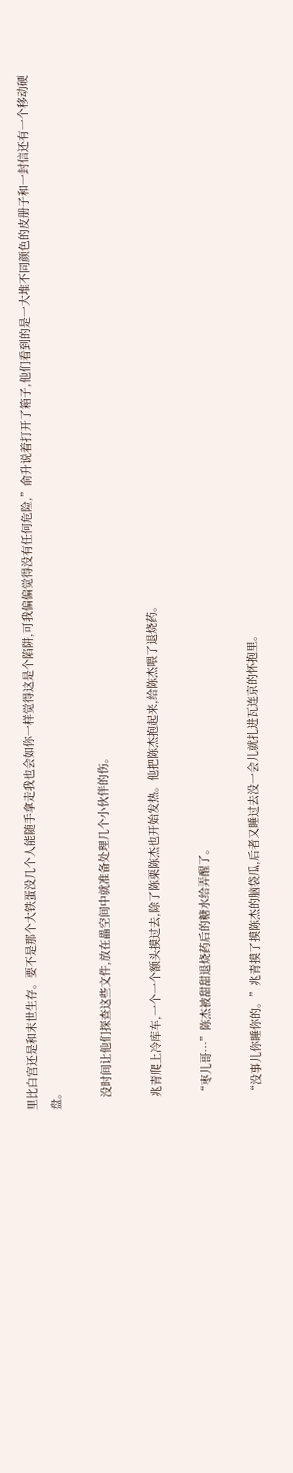里比白宫还是和末世生存。要不是那个大铁蛋没几个人能随手拿走我也会如你一样觉得这是个陷阱,可我偏偏觉得没有任何危险,”俞升说着打开了箱子,他们看到的是一大堆不同颜色的皮册子和一封信还有一个移动硬盘。

    没时间让他们探查这些文件,放在畾空间中就准备处理几个小伙伴的伤。

    兆青爬上冷库车,一个一个额头摸过去,除了陈栗陈杰也开始发热。他把陈杰抱起来,给陈杰喂了退烧药。

    “枣儿哥…”陈杰被甜甜退烧药后的糖水给弄醒了。

    “没事儿你睡你的。”兆青摸了摸陈杰的脑袋瓜,后者又睡过去没一会儿就扎进瓦连京的怀抱里。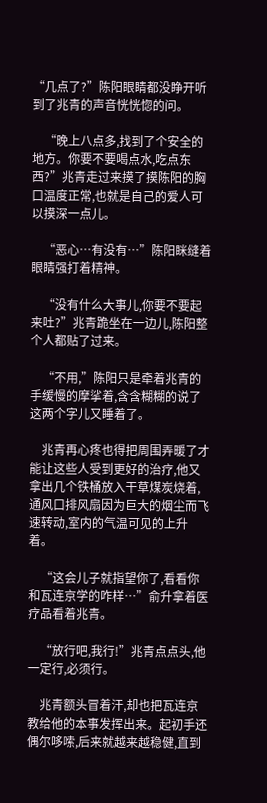“几点了?”陈阳眼睛都没睁开听到了兆青的声音恍恍惚的问。

    “晚上八点多,找到了个安全的地方。你要不要喝点水,吃点东西?”兆青走过来摸了摸陈阳的胸口温度正常,也就是自己的爱人可以摸深一点儿。

    “恶心…有没有…”陈阳眯缝着眼睛强打着精神。

    “没有什么大事儿,你要不要起来吐?”兆青跪坐在一边儿,陈阳整个人都贴了过来。

    “不用,”陈阳只是牵着兆青的手缓慢的摩挲着,含含糊糊的说了这两个字儿又睡着了。

    兆青再心疼也得把周围弄暖了才能让这些人受到更好的治疗,他又拿出几个铁桶放入干草煤炭烧着,通风口排风扇因为巨大的烟尘而飞速转动,室内的气温可见的上升着。

    “这会儿子就指望你了,看看你和瓦连京学的咋样…”俞升拿着医疗品看着兆青。

    “放行吧,我行!”兆青点点头,他一定行,必须行。

    兆青额头冒着汗,却也把瓦连京教给他的本事发挥出来。起初手还偶尔哆嗦,后来就越来越稳健,直到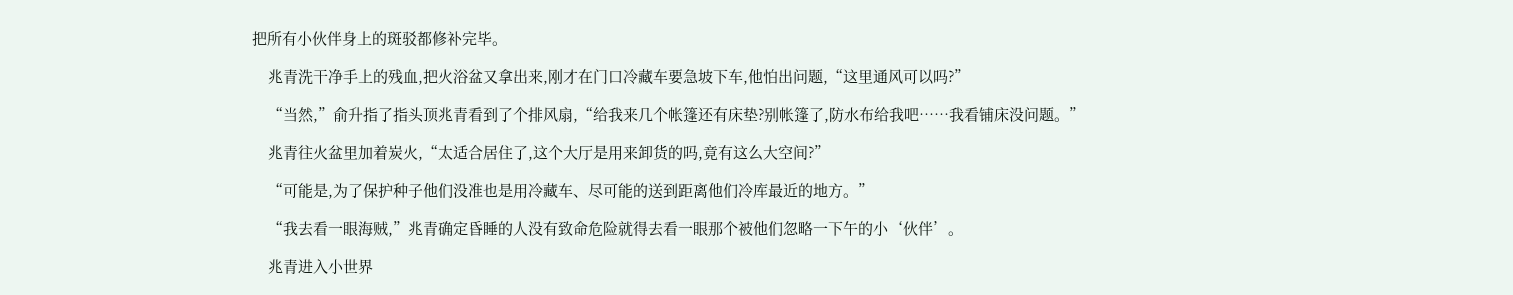把所有小伙伴身上的斑驳都修补完毕。

    兆青洗干净手上的残血,把火浴盆又拿出来,刚才在门口冷藏车要急坡下车,他怕出问题,“这里通风可以吗?”

    “当然,”俞升指了指头顶兆青看到了个排风扇,“给我来几个帐篷还有床垫?别帐篷了,防水布给我吧……我看铺床没问题。”

    兆青往火盆里加着炭火,“太适合居住了,这个大厅是用来卸货的吗,竟有这么大空间?”

    “可能是,为了保护种子他们没准也是用冷藏车、尽可能的送到距离他们冷库最近的地方。”

    “我去看一眼海贼,”兆青确定昏睡的人没有致命危险就得去看一眼那个被他们忽略一下午的小‘伙伴’。

    兆青进入小世界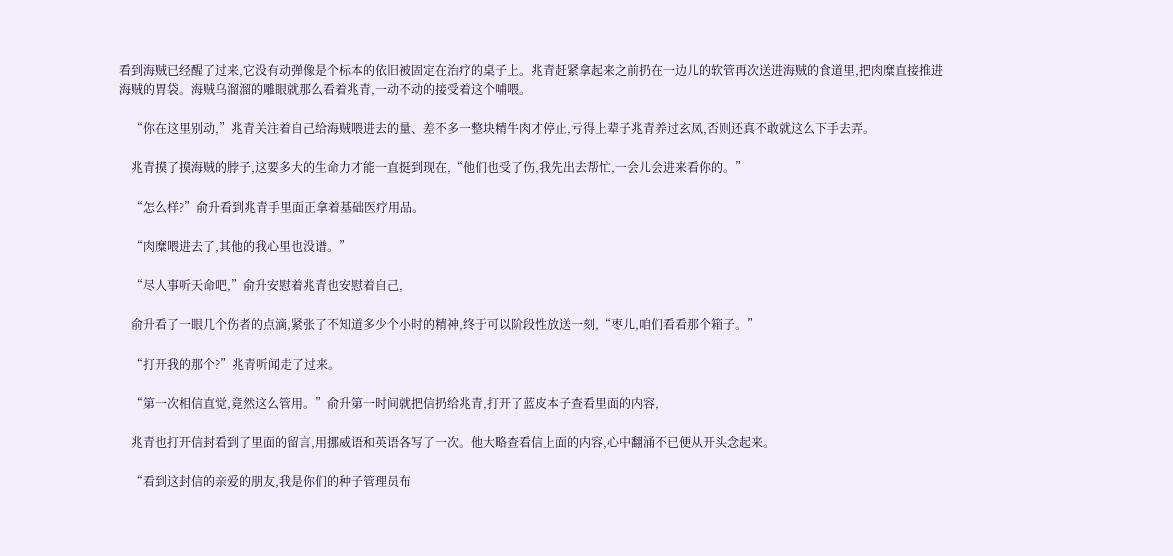看到海贼已经醒了过来,它没有动弹像是个标本的依旧被固定在治疗的桌子上。兆青赶紧拿起来之前扔在一边儿的软管再次送进海贼的食道里,把肉糜直接推进海贼的胃袋。海贼乌溜溜的雕眼就那么看着兆青,一动不动的接受着这个哺喂。

    “你在这里别动,”兆青关注着自己给海贼喂进去的量、差不多一整块精牛肉才停止,亏得上辈子兆青养过玄凤,否则还真不敢就这么下手去弄。

    兆青摸了摸海贼的脖子,这要多大的生命力才能一直挺到现在,“他们也受了伤,我先出去帮忙,一会儿会进来看你的。”

    “怎么样?”俞升看到兆青手里面正拿着基础医疗用品。

    “肉糜喂进去了,其他的我心里也没谱。”

    “尽人事听天命吧,”俞升安慰着兆青也安慰着自己,

    俞升看了一眼几个伤者的点滴,紧张了不知道多少个小时的精神,终于可以阶段性放送一刻,“枣儿,咱们看看那个箱子。”

    “打开我的那个?”兆青听闻走了过来。

    “第一次相信直觉,竟然这么管用。”俞升第一时间就把信扔给兆青,打开了蓝皮本子查看里面的内容,

    兆青也打开信封看到了里面的留言,用挪威语和英语各写了一次。他大略查看信上面的内容,心中翻涌不已便从开头念起来。

    “看到这封信的亲爱的朋友,我是你们的种子管理员布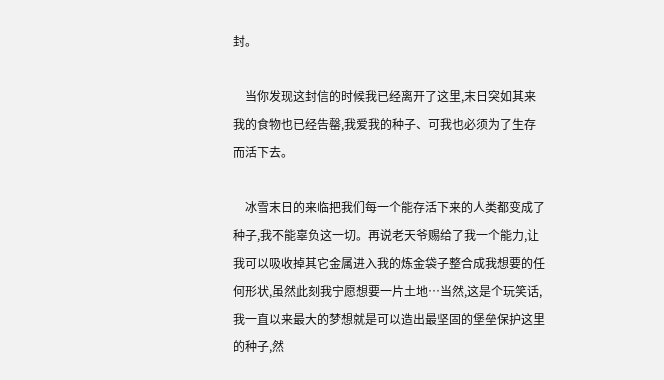封。

    当你发现这封信的时候我已经离开了这里,末日突如其来我的食物也已经告罄,我爱我的种子、可我也必须为了生存而活下去。

    冰雪末日的来临把我们每一个能存活下来的人类都变成了种子,我不能辜负这一切。再说老天爷赐给了我一个能力,让我可以吸收掉其它金属进入我的炼金袋子整合成我想要的任何形状,虽然此刻我宁愿想要一片土地…当然,这是个玩笑话,我一直以来最大的梦想就是可以造出最坚固的堡垒保护这里的种子,然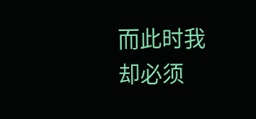而此时我却必须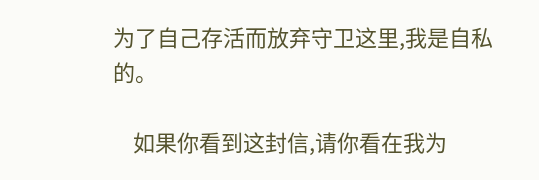为了自己存活而放弃守卫这里,我是自私的。

    如果你看到这封信,请你看在我为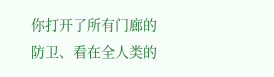你打开了所有门廊的防卫、看在全人类的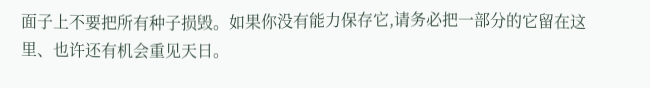面子上不要把所有种子损毁。如果你没有能力保存它,请务必把一部分的它留在这里、也许还有机会重见天日。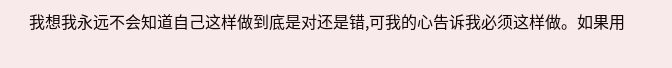我想我永远不会知道自己这样做到底是对还是错,可我的心告诉我必须这样做。如果用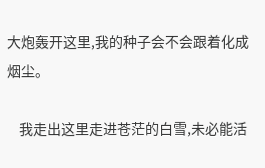大炮轰开这里,我的种子会不会跟着化成烟尘。

    我走出这里走进苍茫的白雪,未必能活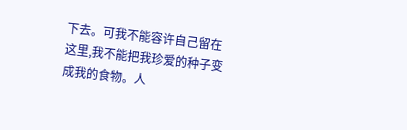下去。可我不能容许自己留在这里,我不能把我珍爱的种子变成我的食物。人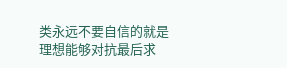类永远不要自信的就是理想能够对抗最后求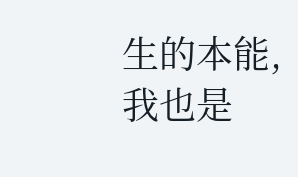生的本能,我也是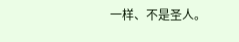一样、不是圣人。